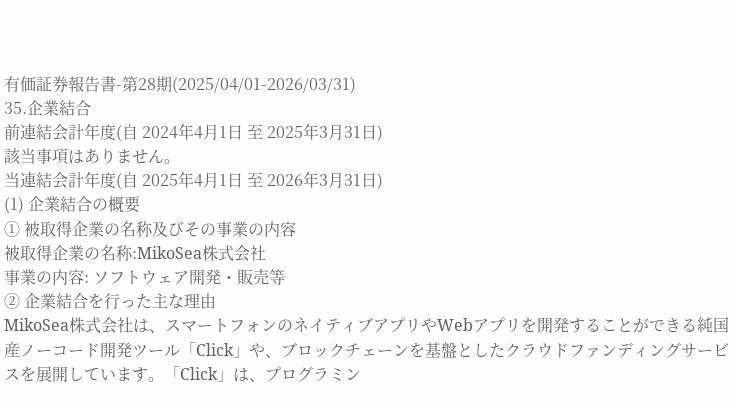有価証券報告書-第28期(2025/04/01-2026/03/31)
35.企業結合
前連結会計年度(自 2024年4月1日 至 2025年3月31日)
該当事項はありません。
当連結会計年度(自 2025年4月1日 至 2026年3月31日)
(1) 企業結合の概要
① 被取得企業の名称及びその事業の内容
被取得企業の名称:MikoSea株式会社
事業の内容: ソフトウェア開発・販売等
② 企業結合を行った主な理由
MikoSea株式会社は、スマートフォンのネイティブアプリやWebアプリを開発することができる純国産ノーコード開発ツール「Click」や、ブロックチェーンを基盤としたクラウドファンディングサービスを展開しています。「Click」は、プログラミン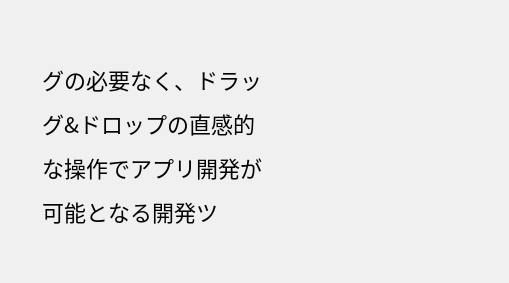グの必要なく、ドラッグ&ドロップの直感的な操作でアプリ開発が可能となる開発ツ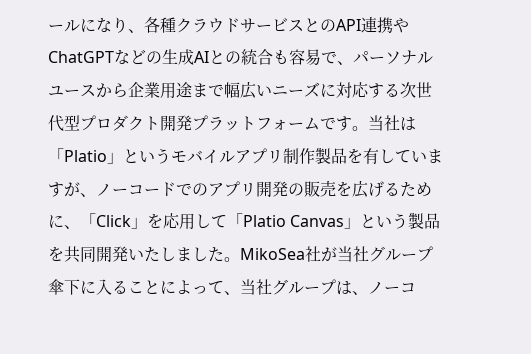ールになり、各種クラウドサービスとのAPI連携やChatGPTなどの生成AIとの統合も容易で、パーソナルユースから企業用途まで幅広いニーズに対応する次世代型プロダクト開発プラットフォームです。当社は「Platio」というモバイルアプリ制作製品を有していますが、ノーコードでのアプリ開発の販売を広げるために、「Click」を応用して「Platio Canvas」という製品を共同開発いたしました。MikoSea社が当社グループ傘下に入ることによって、当社グループは、ノーコ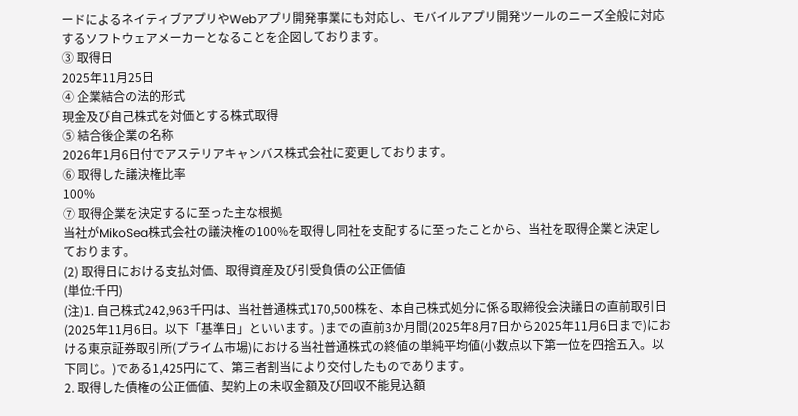ードによるネイティブアプリやWebアプリ開発事業にも対応し、モバイルアプリ開発ツールのニーズ全般に対応するソフトウェアメーカーとなることを企図しております。
③ 取得日
2025年11月25日
④ 企業結合の法的形式
現金及び自己株式を対価とする株式取得
⑤ 結合後企業の名称
2026年1月6日付でアステリアキャンバス株式会社に変更しております。
⑥ 取得した議決権比率
100%
⑦ 取得企業を決定するに至った主な根拠
当社がMikoSea株式会社の議決権の100%を取得し同社を支配するに至ったことから、当社を取得企業と決定しております。
(2) 取得日における支払対価、取得資産及び引受負債の公正価値
(単位:千円)
(注)1. 自己株式242,963千円は、当社普通株式170,500株を、本自己株式処分に係る取締役会決議日の直前取引日(2025年11月6日。以下「基準日」といいます。)までの直前3か月間(2025年8月7日から2025年11月6日まで)における東京証券取引所(プライム市場)における当社普通株式の終値の単純平均値(小数点以下第一位を四捨五入。以下同じ。)である1,425円にて、第三者割当により交付したものであります。
2. 取得した債権の公正価値、契約上の未収金額及び回収不能見込額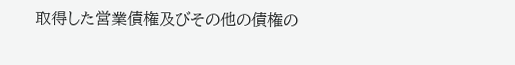取得した営業債権及びその他の債権の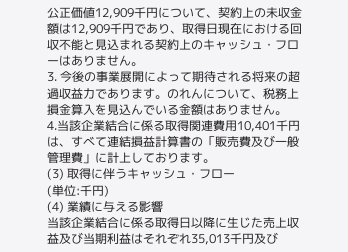公正価値12,909千円について、契約上の未収金額は12,909千円であり、取得日現在における回収不能と見込まれる契約上のキャッシュ・フローはありません。
3. 今後の事業展開によって期待される将来の超過収益力であります。のれんについて、税務上損金算入を見込んでいる金額はありません。
4.当該企業結合に係る取得関連費用10,401千円は、すべて連結損益計算書の「販売費及び一般管理費」に計上しております。
(3) 取得に伴うキャッシュ・フロー
(単位:千円)
(4) 業績に与える影響
当該企業結合に係る取得日以降に生じた売上収益及び当期利益はそれぞれ35,013千円及び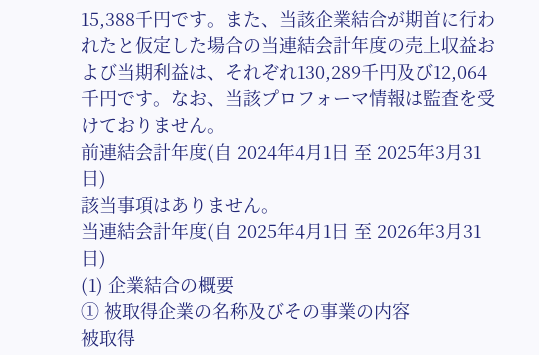15,388千円です。また、当該企業結合が期首に行われたと仮定した場合の当連結会計年度の売上収益および当期利益は、それぞれ130,289千円及び12,064千円です。なお、当該プロフォーマ情報は監査を受けておりません。
前連結会計年度(自 2024年4月1日 至 2025年3月31日)
該当事項はありません。
当連結会計年度(自 2025年4月1日 至 2026年3月31日)
(1) 企業結合の概要
① 被取得企業の名称及びその事業の内容
被取得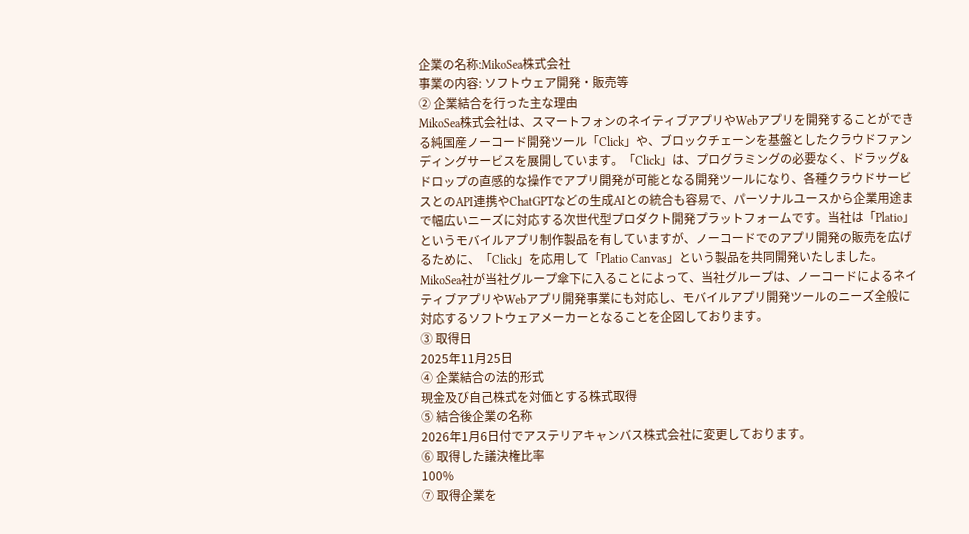企業の名称:MikoSea株式会社
事業の内容: ソフトウェア開発・販売等
② 企業結合を行った主な理由
MikoSea株式会社は、スマートフォンのネイティブアプリやWebアプリを開発することができる純国産ノーコード開発ツール「Click」や、ブロックチェーンを基盤としたクラウドファンディングサービスを展開しています。「Click」は、プログラミングの必要なく、ドラッグ&ドロップの直感的な操作でアプリ開発が可能となる開発ツールになり、各種クラウドサービスとのAPI連携やChatGPTなどの生成AIとの統合も容易で、パーソナルユースから企業用途まで幅広いニーズに対応する次世代型プロダクト開発プラットフォームです。当社は「Platio」というモバイルアプリ制作製品を有していますが、ノーコードでのアプリ開発の販売を広げるために、「Click」を応用して「Platio Canvas」という製品を共同開発いたしました。MikoSea社が当社グループ傘下に入ることによって、当社グループは、ノーコードによるネイティブアプリやWebアプリ開発事業にも対応し、モバイルアプリ開発ツールのニーズ全般に対応するソフトウェアメーカーとなることを企図しております。
③ 取得日
2025年11月25日
④ 企業結合の法的形式
現金及び自己株式を対価とする株式取得
⑤ 結合後企業の名称
2026年1月6日付でアステリアキャンバス株式会社に変更しております。
⑥ 取得した議決権比率
100%
⑦ 取得企業を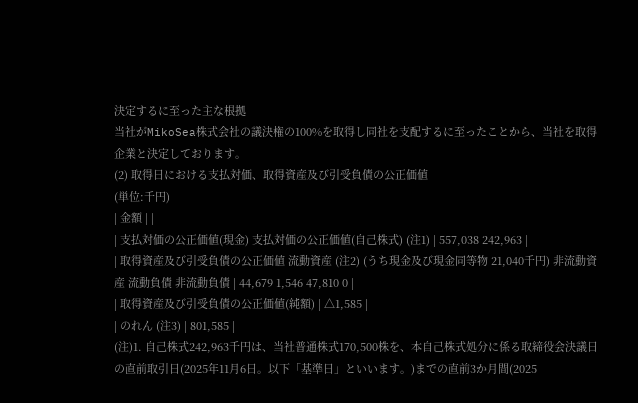決定するに至った主な根拠
当社がMikoSea株式会社の議決権の100%を取得し同社を支配するに至ったことから、当社を取得企業と決定しております。
(2) 取得日における支払対価、取得資産及び引受負債の公正価値
(単位:千円)
| 金額 | |
| 支払対価の公正価値(現金) 支払対価の公正価値(自己株式) (注1) | 557,038 242,963 |
| 取得資産及び引受負債の公正価値 流動資産 (注2) (うち現金及び現金同等物 21,040千円) 非流動資産 流動負債 非流動負債 | 44,679 1,546 47,810 0 |
| 取得資産及び引受負債の公正価値(純額) | △1,585 |
| のれん (注3) | 801,585 |
(注)1. 自己株式242,963千円は、当社普通株式170,500株を、本自己株式処分に係る取締役会決議日の直前取引日(2025年11月6日。以下「基準日」といいます。)までの直前3か月間(2025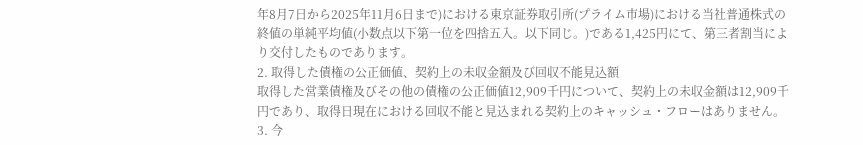年8月7日から2025年11月6日まで)における東京証券取引所(プライム市場)における当社普通株式の終値の単純平均値(小数点以下第一位を四捨五入。以下同じ。)である1,425円にて、第三者割当により交付したものであります。
2. 取得した債権の公正価値、契約上の未収金額及び回収不能見込額
取得した営業債権及びその他の債権の公正価値12,909千円について、契約上の未収金額は12,909千円であり、取得日現在における回収不能と見込まれる契約上のキャッシュ・フローはありません。
3. 今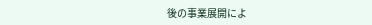後の事業展開によ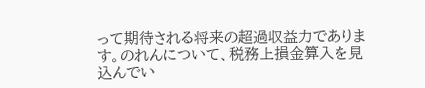って期待される将来の超過収益力であります。のれんについて、税務上損金算入を見込んでい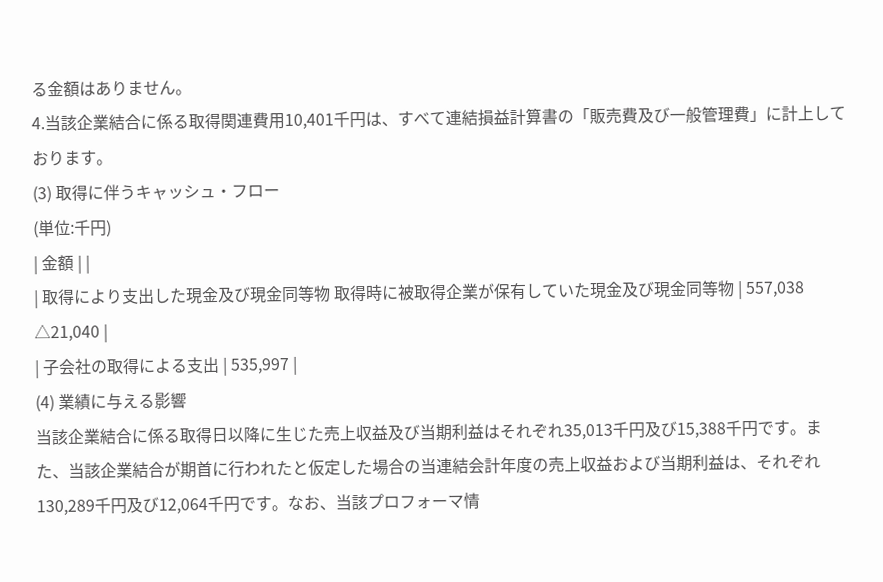る金額はありません。
4.当該企業結合に係る取得関連費用10,401千円は、すべて連結損益計算書の「販売費及び一般管理費」に計上しております。
(3) 取得に伴うキャッシュ・フロー
(単位:千円)
| 金額 | |
| 取得により支出した現金及び現金同等物 取得時に被取得企業が保有していた現金及び現金同等物 | 557,038 △21,040 |
| 子会社の取得による支出 | 535,997 |
(4) 業績に与える影響
当該企業結合に係る取得日以降に生じた売上収益及び当期利益はそれぞれ35,013千円及び15,388千円です。また、当該企業結合が期首に行われたと仮定した場合の当連結会計年度の売上収益および当期利益は、それぞれ130,289千円及び12,064千円です。なお、当該プロフォーマ情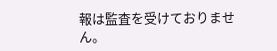報は監査を受けておりません。